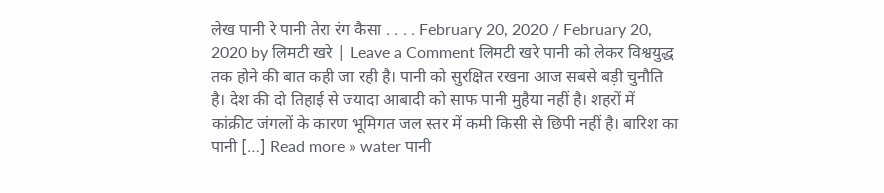लेख पानी रे पानी तेरा रंग कैसा . . . . February 20, 2020 / February 20, 2020 by लिमटी खरे | Leave a Comment लिमटी खरे पानी को लेकर विश्वयुद्ध तक होने की बात कही जा रही है। पानी को सुरक्षित रखना आज सबसे बड़ी चुनौति है। देश की दो तिहाई से ज्यादा आबादी को साफ पानी मुहैया नहीं है। शहरों में कांक्रीट जंगलों के कारण भूमिगत जल स्तर में कमी किसी से छिपी नहीं है। बारिश का पानी […] Read more » water पानी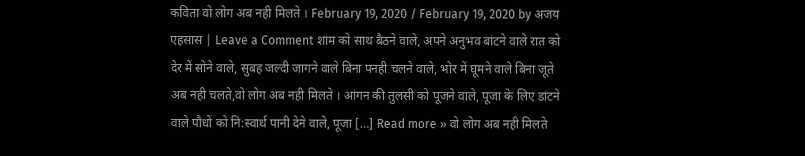कविता वो लोग अब नही मिलते । February 19, 2020 / February 19, 2020 by अजय एहसास | Leave a Comment शाम को साथ बैठने वाले, अपने अनुभव बांटने वाले रात को देर में सोने वाले, सुबह जल्दी जागने वाले बिना पनही चलने वाले, भोर में घूमने वाले बिना जूते अब नही चलते,वो लोग अब नही मिलते । आंगन की तुलसी को पूजने वाले, पूजा के लिए डांटने वाले पौधों को नि:स्वार्थ पानी देने वाले, पूजा […] Read more » वो लोग अब नही मिलते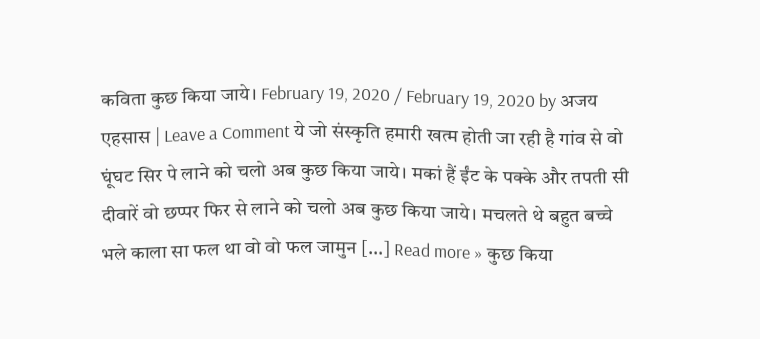कविता कुछ किया जाये। February 19, 2020 / February 19, 2020 by अजय एहसास | Leave a Comment ये जो संस्कृति हमारी खत्म होती जा रही है गांव से वो घूंघट सिर पे लाने को चलो अब कुछ किया जाये। मकां हैं ईंट के पक्के और तपती सी दीवारें वो छप्पर फिर से लाने को चलो अब कुछ किया जाये। मचलते थे बहुत बच्चे भले काला सा फल था वो वो फल जामुन […] Read more » कुछ किया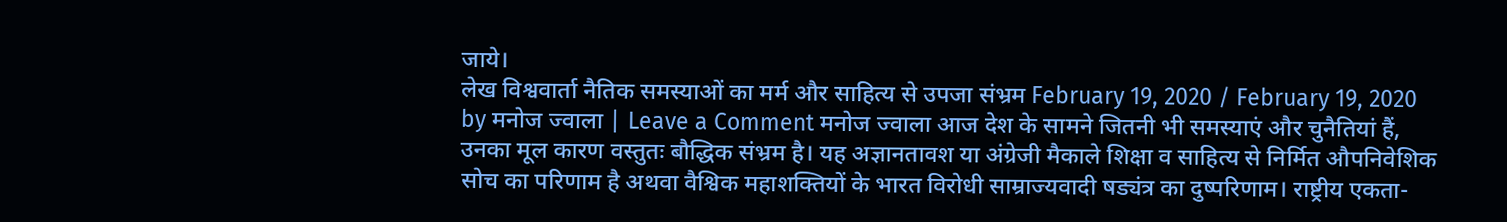जाये।
लेख विश्ववार्ता नैतिक समस्याओं का मर्म और साहित्य से उपजा संभ्रम February 19, 2020 / February 19, 2020 by मनोज ज्वाला | Leave a Comment मनोज ज्वाला आज देश के सामने जितनी भी समस्याएं और चुनैतियां हैं, उनका मूल कारण वस्तुतः बौद्धिक संभ्रम है। यह अज्ञानतावश या अंग्रेजी मैकाले शिक्षा व साहित्य से निर्मित औपनिवेशिक सोच का परिणाम है अथवा वैश्विक महाशक्तियों के भारत विरोधी साम्राज्यवादी षड्यंत्र का दुष्परिणाम। राष्ट्रीय एकता-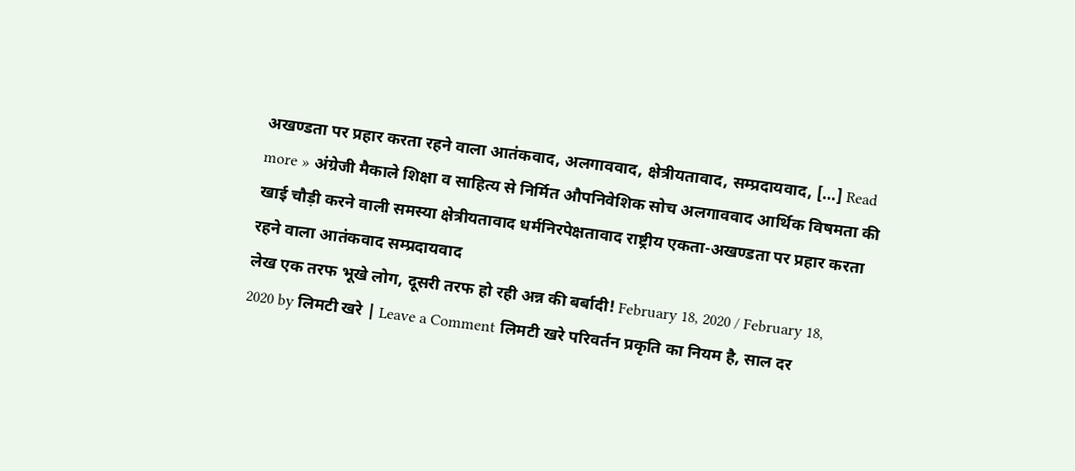अखण्डता पर प्रहार करता रहने वाला आतंकवाद, अलगाववाद, क्षेत्रीयतावाद, सम्प्रदायवाद, […] Read more » अंग्रेजी मैकाले शिक्षा व साहित्य से निर्मित औपनिवेशिक सोच अलगाववाद आर्थिक विषमता की खाई चौड़ी करने वाली समस्या क्षेत्रीयतावाद धर्मनिरपेक्षतावाद राष्ट्रीय एकता-अखण्डता पर प्रहार करता रहने वाला आतंकवाद सम्प्रदायवाद
लेख एक तरफ भूखे लोग, दूसरी तरफ हो रही अन्न की बर्बादी! February 18, 2020 / February 18, 2020 by लिमटी खरे | Leave a Comment लिमटी खरे परिवर्तन प्रकृति का नियम है, साल दर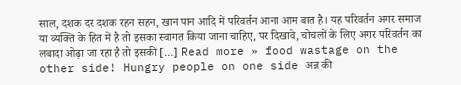साल, दशक दर दशक रहन सहन, खान पान आदि में परिवर्तन आना आम बात है। यह परिवर्तन अगर समाज या व्यक्ति के हित में है तो इसका स्वागत किया जाना चाहिए, पर दिखावे, चोचलों के लिए अगर परिवर्तन का लबादा ओढ़ा जा रहा है तो इसकी […] Read more » food wastage on the other side! Hungry people on one side अन्न की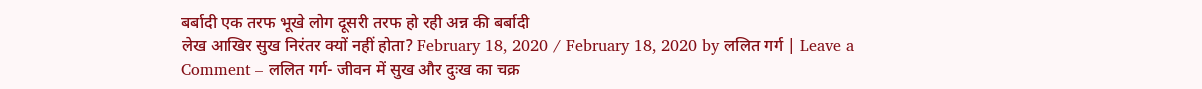बर्बादी एक तरफ भूखे लोग दूसरी तरफ हो रही अन्न की बर्बादी
लेख आखिर सुख निरंतर क्यों नहीं होता? February 18, 2020 / February 18, 2020 by ललित गर्ग | Leave a Comment – ललित गर्ग- जीवन में सुख और दुःख का चक्र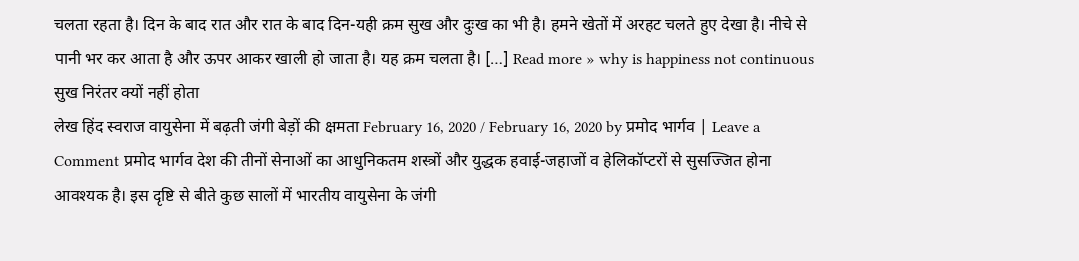चलता रहता है। दिन के बाद रात और रात के बाद दिन-यही क्रम सुख और दुःख का भी है। हमने खेतों में अरहट चलते हुए देखा है। नीचे से पानी भर कर आता है और ऊपर आकर खाली हो जाता है। यह क्रम चलता है। […] Read more » why is happiness not continuous सुख निरंतर क्यों नहीं होता
लेख हिंद स्वराज वायुसेना में बढ़ती जंगी बेड़ों की क्षमता February 16, 2020 / February 16, 2020 by प्रमोद भार्गव | Leave a Comment प्रमोद भार्गव देश की तीनों सेनाओं का आधुनिकतम शस्त्रों और युद्धक हवाई-जहाजों व हेलिकॉप्टरों से सुसज्जित होना आवश्यक है। इस दृष्टि से बीते कुछ सालों में भारतीय वायुसेना के जंगी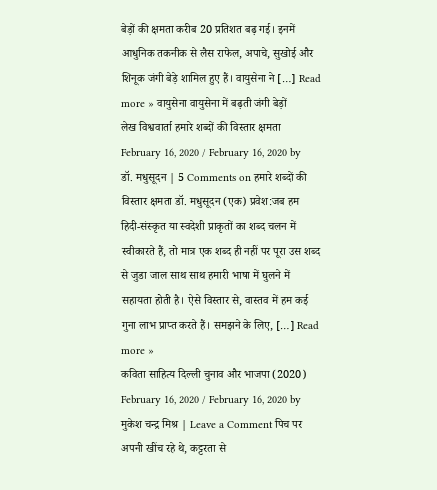बेड़ों की क्षमता करीब 20 प्रतिशत बढ़ गई। इनमें आधुनिक तकनीक से लैस राफेल, अपाचे, सुखोई और शिनूक जंगी बेड़े शामिल हुए हैं। वायुसेना ने […] Read more » वायुसेना वायुसेना में बढ़ती जंगी बेड़ों
लेख विश्ववार्ता हमारे शब्दों की विस्तार क्षमता February 16, 2020 / February 16, 2020 by डॉ. मधुसूदन | 5 Comments on हमारे शब्दों की विस्तार क्षमता डॉ. मधुसूदन (एक) प्रवेश:जब हम हिदी-संस्कृत या स्वदेशी प्राकृतों का शब्द चलन में स्वीकारते हैं, तो मात्र एक शब्द ही नहीं पर पूरा उस शब्द से जुडा जाल साथ साथ हमारी भाषा में घुलने में सहायता होती है। ऐसे विस्तार से, वास्तव में हम कई गुना लाभ प्राप्त करते हैं। समझने के लिए, […] Read more »
कविता साहित्य दिल्ली चुनाव और भाजपा (2020) February 16, 2020 / February 16, 2020 by मुकेश चन्द्र मिश्र | Leave a Comment पिच पर अपनी खींच रहे थे, कट्टरता से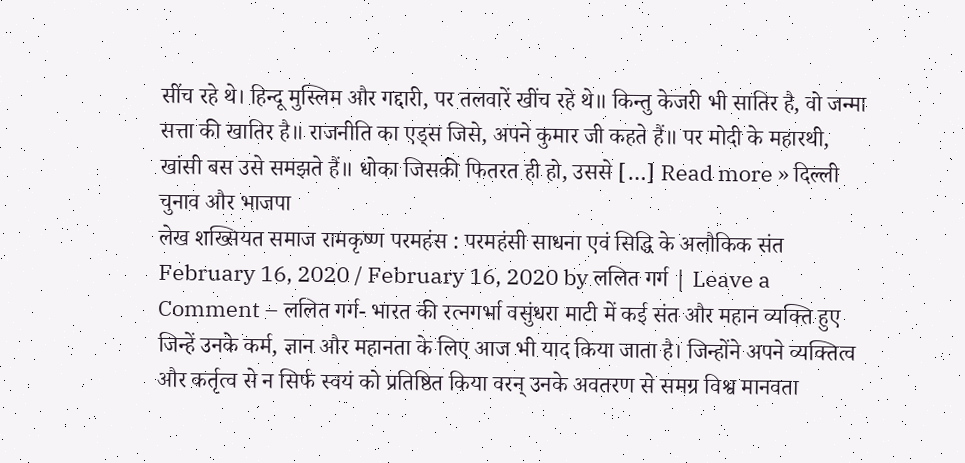सींच रहे थे। हिन्दू मुस्लिम और गद्दारी, पर तलवारें खींच रहे थे॥ किन्तु केजरी भी सातिर है, वो जन्मा सत्ता की खातिर है॥ राजनीति का एड्स जिसे, अपने कुमार जी कहते हैं॥ पर मोदी के महारथी, खांसी बस उसे समझते हैं॥ धोका जिसकी फितरत ही हो, उससे […] Read more » दिल्ली चुनाव और भाजपा
लेख शख्सियत समाज रामकृष्ण परमहंस : परमहंसी साधना एवं सिद्धि के अलौकिक संत February 16, 2020 / February 16, 2020 by ललित गर्ग | Leave a Comment – ललित गर्ग- भारत की रत्नगर्भा वसुंधरा माटी में कई संत और महान व्यक्ति हुए जिन्हें उनके कर्म, ज्ञान और महानता के लिए आज भी याद किया जाता है। जिन्होंने अपने व्यक्तित्व और कर्तृत्व से न सिर्फ स्वयं को प्रतिष्ठित किया वरन् उनके अवतरण से समग्र विश्व मानवता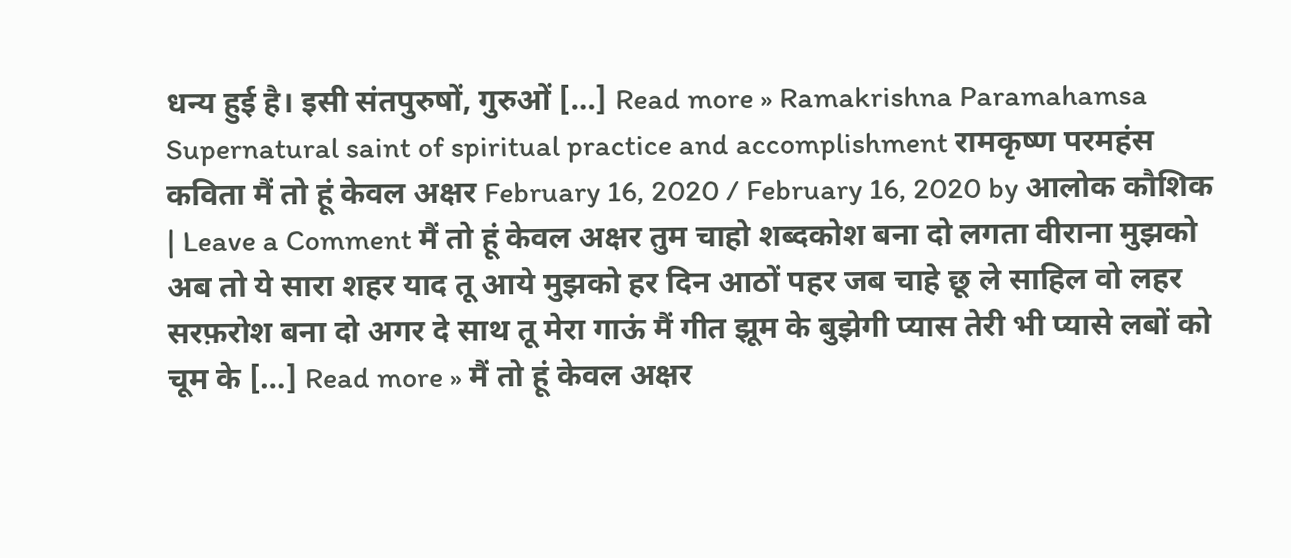धन्य हुई है। इसी संतपुरुषों, गुरुओं […] Read more » Ramakrishna Paramahamsa Supernatural saint of spiritual practice and accomplishment रामकृष्ण परमहंस
कविता मैं तो हूं केवल अक्षर February 16, 2020 / February 16, 2020 by आलोक कौशिक | Leave a Comment मैं तो हूं केवल अक्षर तुम चाहो शब्दकोश बना दो लगता वीराना मुझको अब तो ये सारा शहर याद तू आये मुझको हर दिन आठों पहर जब चाहे छू ले साहिल वो लहर सरफ़रोश बना दो अगर दे साथ तू मेरा गाऊं मैं गीत झूम के बुझेगी प्यास तेरी भी प्यासे लबों को चूम के […] Read more » मैं तो हूं केवल अक्षर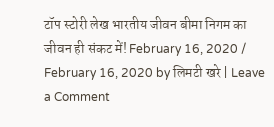टॉप स्टोरी लेख भारतीय जीवन बीमा निगम का जीवन ही संकट में! February 16, 2020 / February 16, 2020 by लिमटी खरे | Leave a Comment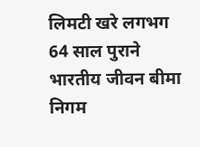लिमटी खरे लगभग 64 साल पुराने भारतीय जीवन बीमा निगम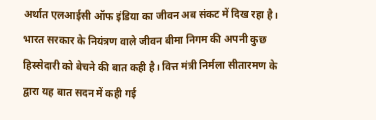अर्थात एलआईसी ऑफ इंडिया का जीवन अब संकट में दिख रहा है। भारत सरकार के नियंत्रण वाले जीवन बीमा निगम की अपनी कुछ हिस्सेदारी को बेचने की बात कही है। वित्त मंत्री निर्मला सीतारमण के द्वारा यह बात सदन में कही गई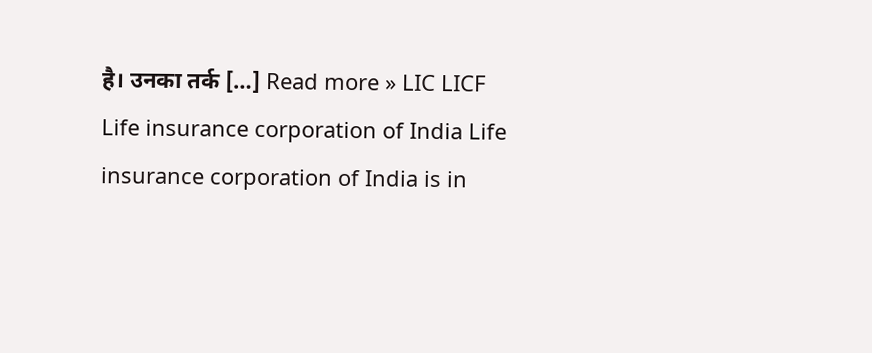है। उनका तर्क […] Read more » LIC LICF Life insurance corporation of India Life insurance corporation of India is in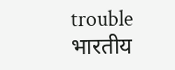trouble भारतीय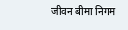जीवन बीमा निगम